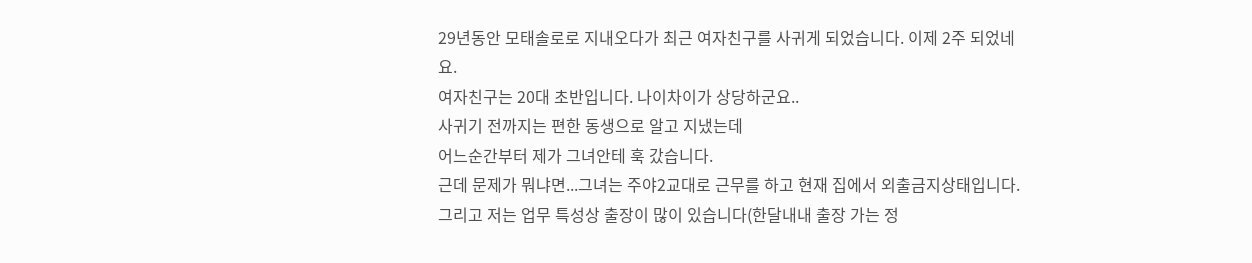29년동안 모태솔로로 지내오다가 최근 여자친구를 사귀게 되었습니다. 이제 2주 되었네요.
여자친구는 20대 초반입니다. 나이차이가 상당하군요..
사귀기 전까지는 편한 동생으로 알고 지냈는데
어느순간부터 제가 그녀안테 훅 갔습니다.
근데 문제가 뭐냐면...그녀는 주야2교대로 근무를 하고 현재 집에서 외출금지상태입니다.
그리고 저는 업무 특성상 출장이 많이 있습니다(한달내내 출장 가는 정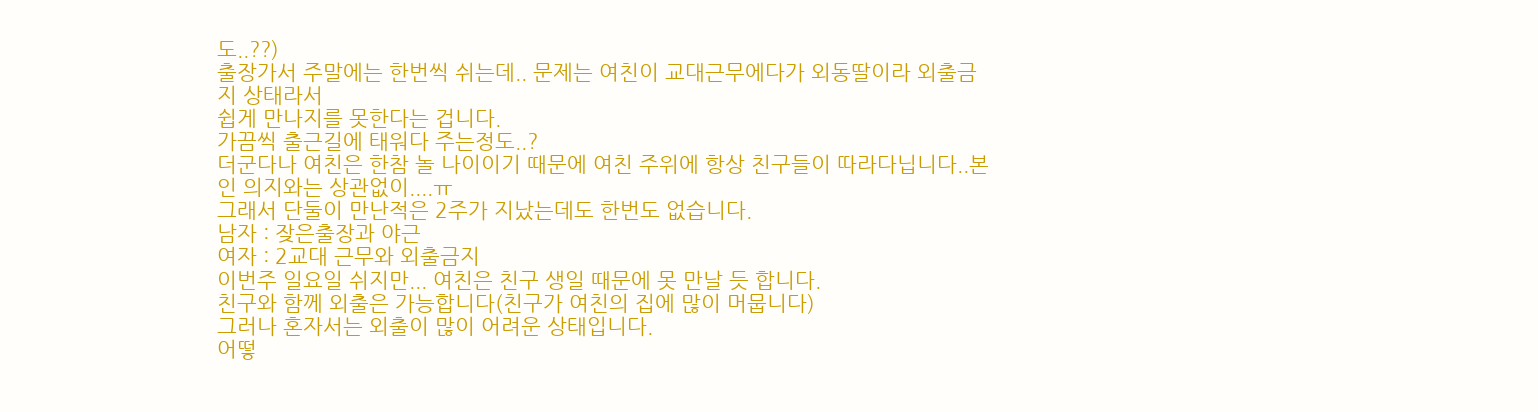도..??)
출장가서 주말에는 한번씩 쉬는데.. 문제는 여친이 교대근무에다가 외동딸이라 외출금지 상태라서
쉽게 만나지를 못한다는 겁니다.
가끔씩 출근길에 태워다 주는정도..?
더군다나 여친은 한참 놀 나이이기 때문에 여친 주위에 항상 친구들이 따라다닙니다..본인 의지와는 상관없이....ㅠ
그래서 단둘이 만난적은 2주가 지났는데도 한번도 없습니다.
남자 : 잦은출장과 야근
여자 : 2교대 근무와 외출금지
이번주 일요일 쉬지만... 여친은 친구 생일 때문에 못 만날 듯 합니다.
친구와 함께 외출은 가능합니다(친구가 여친의 집에 많이 머뭅니다)
그러나 혼자서는 외출이 많이 어려운 상태입니다.
어떻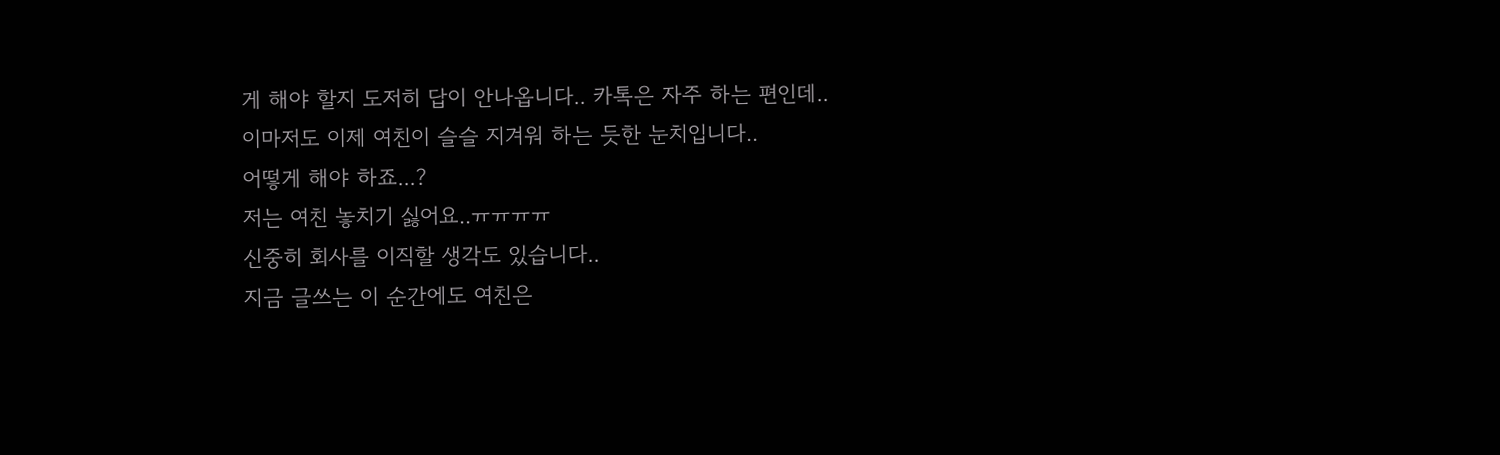게 해야 할지 도저히 답이 안나옵니다.. 카톡은 자주 하는 편인데..
이마저도 이제 여친이 슬슬 지겨워 하는 듯한 눈치입니다..
어떻게 해야 하죠...?
저는 여친 놓치기 싫어요..ㅠㅠㅠㅠ
신중히 회사를 이직할 생각도 있습니다..
지금 글쓰는 이 순간에도 여친은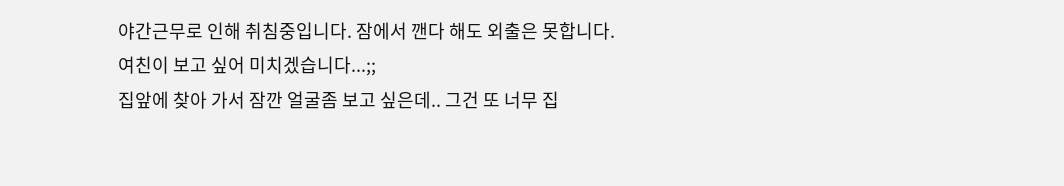야간근무로 인해 취침중입니다. 잠에서 깬다 해도 외출은 못합니다.
여친이 보고 싶어 미치겠습니다...;;
집앞에 찾아 가서 잠깐 얼굴좀 보고 싶은데.. 그건 또 너무 집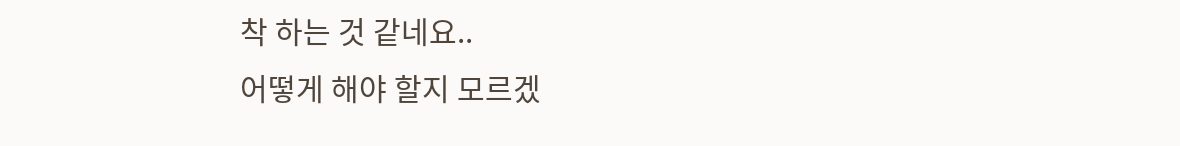착 하는 것 같네요..
어떻게 해야 할지 모르겠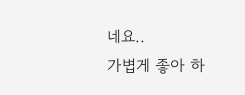네요..
가볍게 좋아 하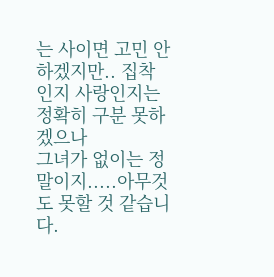는 사이면 고민 안하겠지만.. 집착인지 사랑인지는 정확히 구분 못하겠으나
그녀가 없이는 정말이지.....아무것도 못할 것 같습니다.